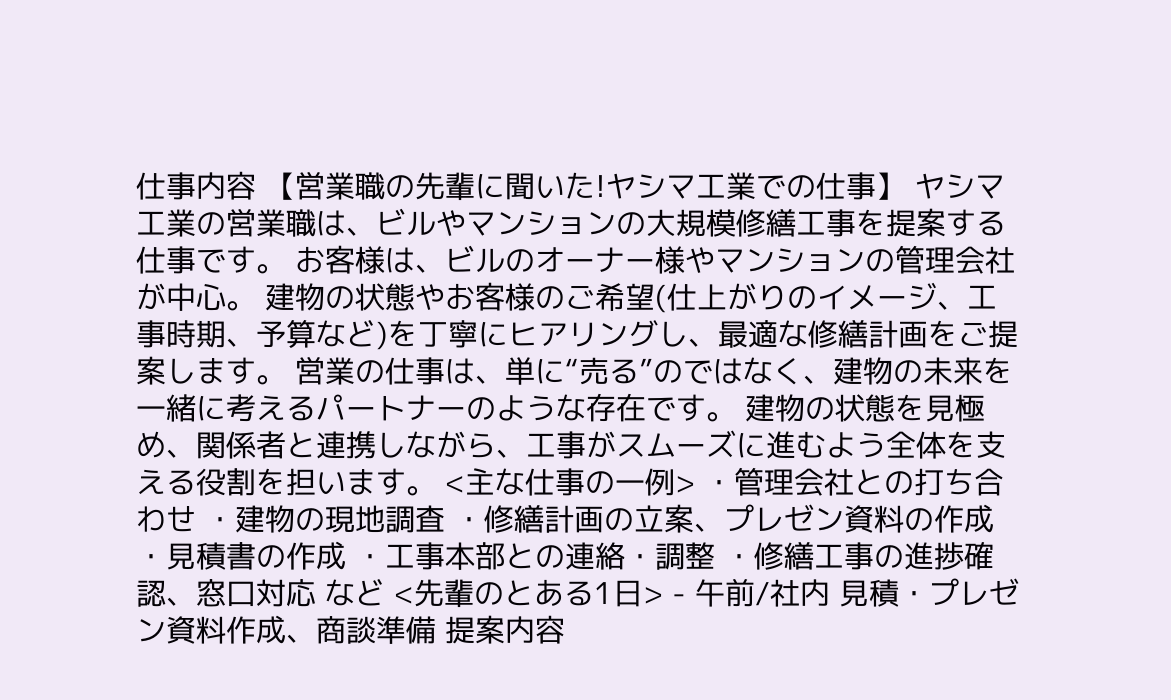仕事内容 【営業職の先輩に聞いた!ヤシマ工業での仕事】 ヤシマ工業の営業職は、ビルやマンションの大規模修繕工事を提案する仕事です。 お客様は、ビルのオーナー様やマンションの管理会社が中心。 建物の状態やお客様のご希望(仕上がりのイメージ、工事時期、予算など)を丁寧にヒアリングし、最適な修繕計画をご提案します。 営業の仕事は、単に“売る”のではなく、建物の未来を一緒に考えるパートナーのような存在です。 建物の状態を見極め、関係者と連携しながら、工事がスムーズに進むよう全体を支える役割を担います。 <主な仕事の一例> ・管理会社との打ち合わせ ・建物の現地調査 ・修繕計画の立案、プレゼン資料の作成 ・見積書の作成 ・工事本部との連絡・調整 ・修繕工事の進捗確認、窓口対応 など <先輩のとある1日> - 午前/社内 見積・プレゼン資料作成、商談準備 提案内容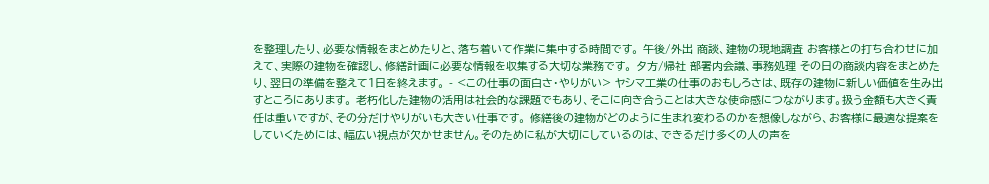を整理したり、必要な情報をまとめたりと、落ち着いて作業に集中する時間です。 午後/外出 商談、建物の現地調査 お客様との打ち合わせに加えて、実際の建物を確認し、修繕計画に必要な情報を収集する大切な業務です。 夕方/帰社 部署内会議、事務処理 その日の商談内容をまとめたり、翌日の準備を整えて1日を終えます。 - <この仕事の面白さ・やりがい> ヤシマ工業の仕事のおもしろさは、既存の建物に新しい価値を生み出すところにあります。 老朽化した建物の活用は社会的な課題でもあり、そこに向き合うことは大きな使命感につながります。扱う金額も大きく責任は重いですが、その分だけやりがいも大きい仕事です。 修繕後の建物がどのように生まれ変わるのかを想像しながら、お客様に最適な提案をしていくためには、幅広い視点が欠かせません。そのために私が大切にしているのは、できるだけ多くの人の声を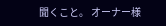聞くこと。 オーナー様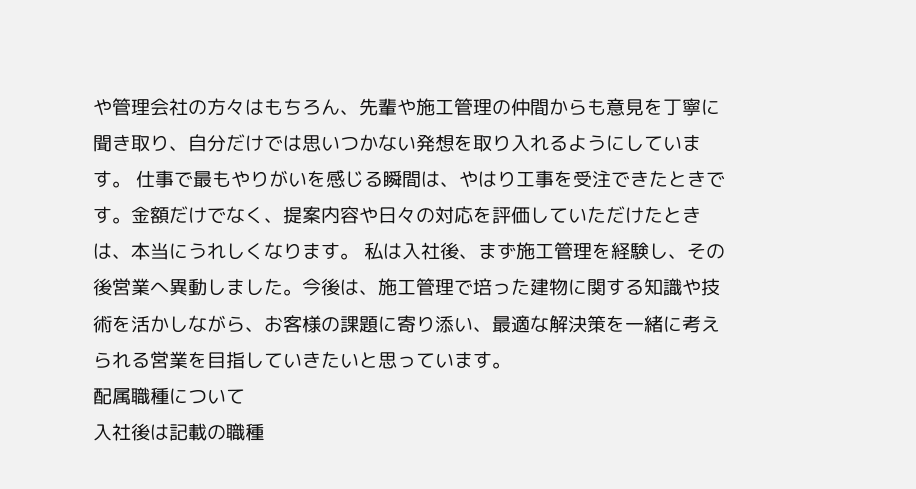や管理会社の方々はもちろん、先輩や施工管理の仲間からも意見を丁寧に聞き取り、自分だけでは思いつかない発想を取り入れるようにしています。 仕事で最もやりがいを感じる瞬間は、やはり工事を受注できたときです。金額だけでなく、提案内容や日々の対応を評価していただけたときは、本当にうれしくなります。 私は入社後、まず施工管理を経験し、その後営業へ異動しました。今後は、施工管理で培った建物に関する知識や技術を活かしながら、お客様の課題に寄り添い、最適な解決策を一緒に考えられる営業を目指していきたいと思っています。
配属職種について
入社後は記載の職種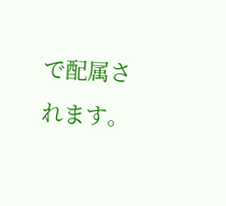で配属されます。